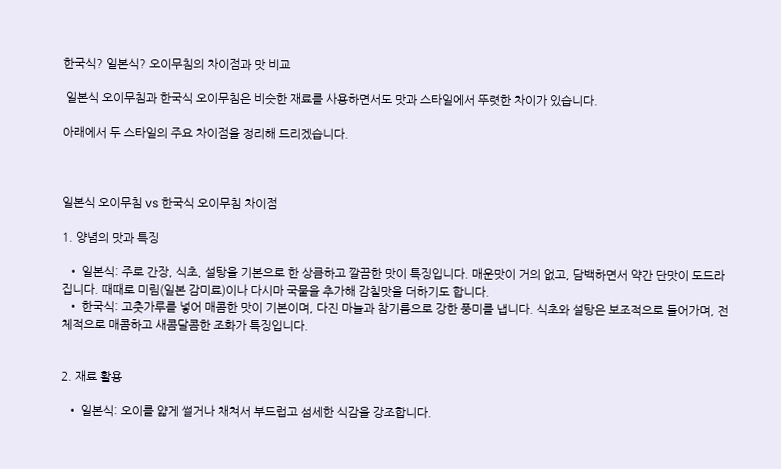한국식? 일본식? 오이무침의 차이점과 맛 비교

 일본식 오이무침과 한국식 오이무침은 비슷한 재료를 사용하면서도 맛과 스타일에서 뚜렷한 차이가 있습니다.

아래에서 두 스타일의 주요 차이점을 정리해 드리겠습니다.



일본식 오이무침 vs 한국식 오이무침 차이점

1. 양념의 맛과 특징

  • 일본식: 주로 간장, 식초, 설탕을 기본으로 한 상큼하고 깔끔한 맛이 특징입니다. 매운맛이 거의 없고, 담백하면서 약간 단맛이 도드라집니다. 때때로 미림(일본 감미료)이나 다시마 국물을 추가해 감칠맛을 더하기도 합니다.
  • 한국식: 고춧가루를 넣어 매콤한 맛이 기본이며, 다진 마늘과 참기름으로 강한 풍미를 냅니다. 식초와 설탕은 보조적으로 들어가며, 전체적으로 매콤하고 새콤달콤한 조화가 특징입니다.


2. 재료 활용

  • 일본식: 오이를 얇게 썰거나 채쳐서 부드럽고 섬세한 식감을 강조합니다.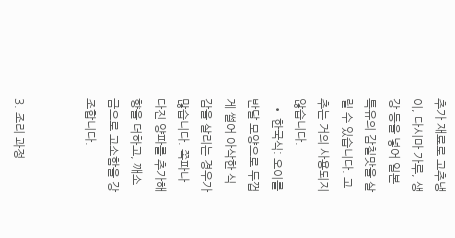추가 재료로 고추냉이, 다시마 가루, 생강 등을 넣어 일본 특유의 감칠맛을 살릴 수 있습니다. 고추는 거의 사용되지 않습니다.
  • 한국식: 오이를 반달 모양으로 두껍게 썰어 아삭한 식감을 살리는 경우가 많습니다. 쪽파나 다진 양파를 추가해 향을 더하고, 깨소금으로 고소함을 강조합니다.


3. 조리 과정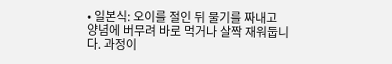• 일본식: 오이를 절인 뒤 물기를 짜내고 양념에 버무려 바로 먹거나 살짝 재워둡니다. 과정이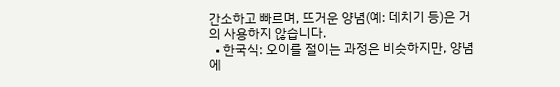간소하고 빠르며, 뜨거운 양념(예: 데치기 등)은 거의 사용하지 않습니다.
  • 한국식: 오이를 절이는 과정은 비슷하지만, 양념에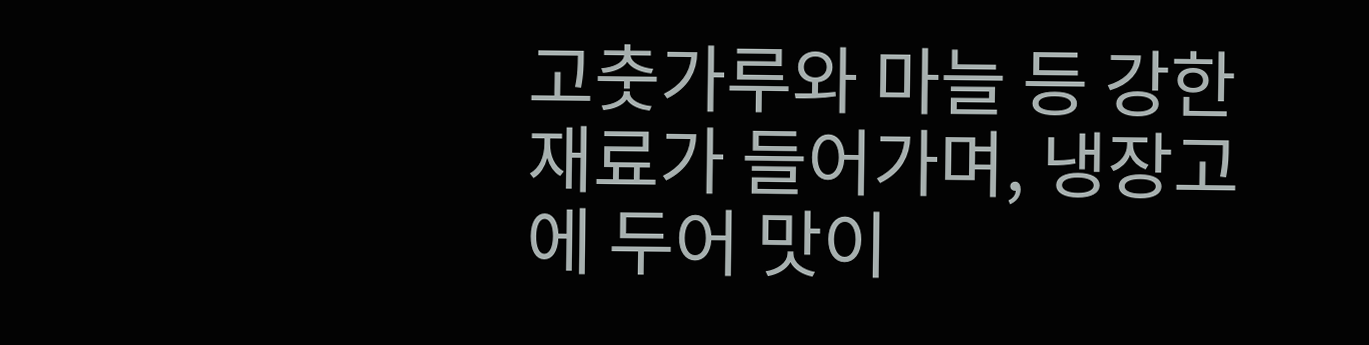고춧가루와 마늘 등 강한 재료가 들어가며, 냉장고에 두어 맛이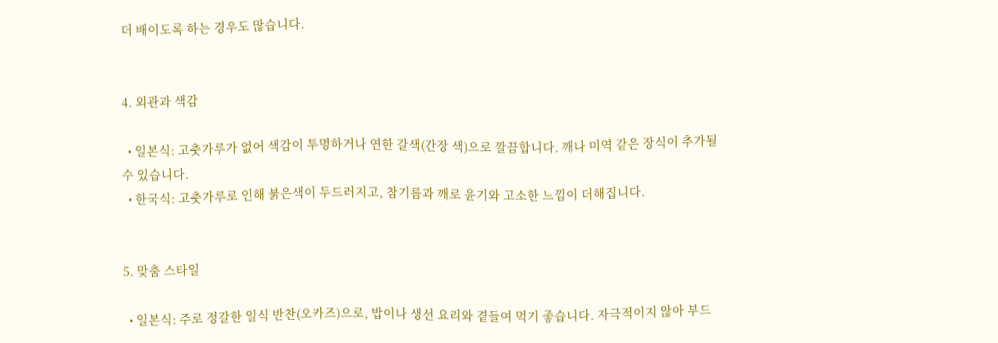더 배이도록 하는 경우도 많습니다.


4. 외관과 색감

  • 일본식: 고춧가루가 없어 색감이 투명하거나 연한 갈색(간장 색)으로 깔끔합니다. 깨나 미역 같은 장식이 추가될 수 있습니다.
  • 한국식: 고춧가루로 인해 붉은색이 두드러지고, 참기름과 깨로 윤기와 고소한 느낌이 더해집니다.


5. 맞춤 스타일

  • 일본식: 주로 정갈한 일식 반찬(오카즈)으로, 밥이나 생선 요리와 곁들여 먹기 좋습니다. 자극적이지 않아 부드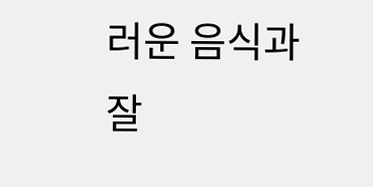러운 음식과 잘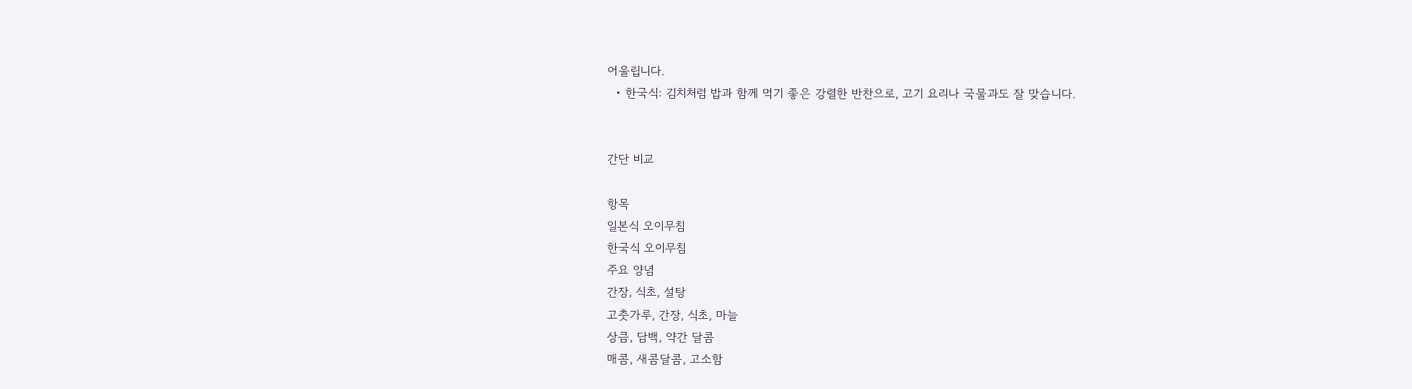어울립니다.
  • 한국식: 김치처럼 밥과 함께 먹기 좋은 강렬한 반찬으로, 고기 요리나 국물과도 잘 맞습니다.


간단 비교

항목
일본식 오이무침
한국식 오이무침
주요 양념
간장, 식초, 설탕
고춧가루, 간장, 식초, 마늘
상큼, 담백, 약간 달콤
매콤, 새콤달콤, 고소함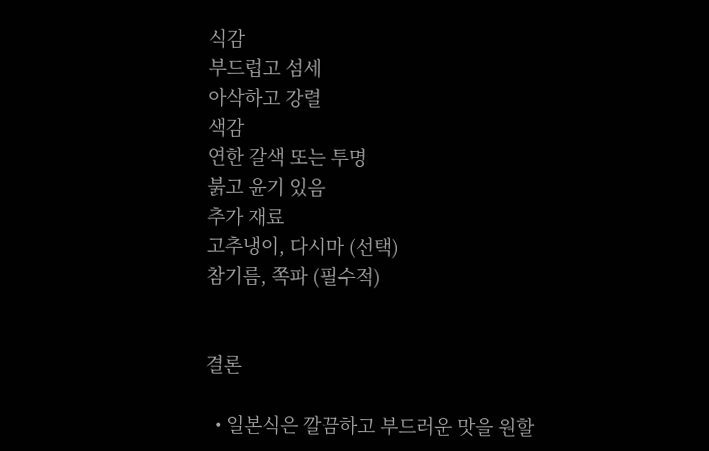식감
부드럽고 섬세
아삭하고 강렬
색감
연한 갈색 또는 투명
붉고 윤기 있음
추가 재료
고추냉이, 다시마 (선택)
참기름, 쪽파 (필수적)


결론

  • 일본식은 깔끔하고 부드러운 맛을 원할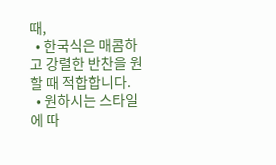때,
  • 한국식은 매콤하고 강렬한 반찬을 원할 때 적합합니다.
  • 원하시는 스타일에 따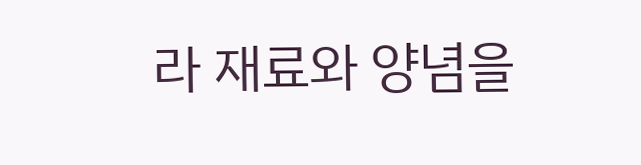라 재료와 양념을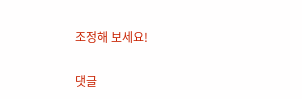조정해 보세요!

댓글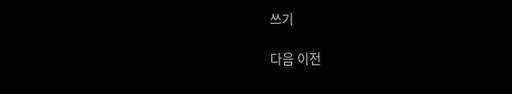쓰기

다음 이전